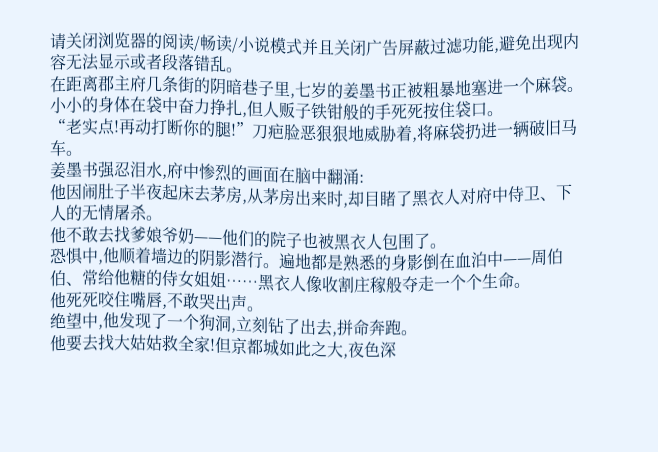请关闭浏览器的阅读/畅读/小说模式并且关闭广告屏蔽过滤功能,避免出现内容无法显示或者段落错乱。
在距离郡主府几条街的阴暗巷子里,七岁的姜墨书正被粗暴地塞进一个麻袋。
小小的身体在袋中奋力挣扎,但人贩子铁钳般的手死死按住袋口。
“老实点!再动打断你的腿!”刀疤脸恶狠狠地威胁着,将麻袋扔进一辆破旧马车。
姜墨书强忍泪水,府中惨烈的画面在脑中翻涌:
他因闹肚子半夜起床去茅房,从茅房出来时,却目睹了黑衣人对府中侍卫、下人的无情屠杀。
他不敢去找爹娘爷奶——他们的院子也被黑衣人包围了。
恐惧中,他顺着墙边的阴影潜行。遍地都是熟悉的身影倒在血泊中——周伯伯、常给他糖的侍女姐姐……黑衣人像收割庄稼般夺走一个个生命。
他死死咬住嘴唇,不敢哭出声。
绝望中,他发现了一个狗洞,立刻钻了出去,拼命奔跑。
他要去找大姑姑救全家!但京都城如此之大,夜色深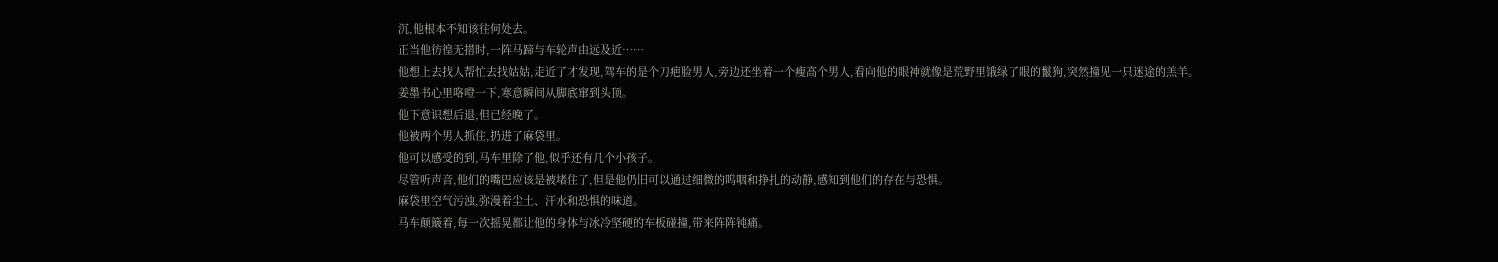沉,他根本不知该往何处去。
正当他彷徨无措时,一阵马蹄与车轮声由远及近……
他想上去找人帮忙去找姑姑,走近了才发现,驾车的是个刀疤脸男人,旁边还坐着一个瘦高个男人,看向他的眼神就像是荒野里饿绿了眼的鬣狗,突然撞见一只迷途的羔羊。
姜墨书心里咯噔一下,寒意瞬间从脚底窜到头顶。
他下意识想后退,但已经晚了。
他被两个男人抓住,扔进了麻袋里。
他可以感受的到,马车里除了他,似乎还有几个小孩子。
尽管听声音,他们的嘴巴应该是被堵住了,但是他仍旧可以通过细微的呜咽和挣扎的动静,感知到他们的存在与恐惧。
麻袋里空气污浊,弥漫着尘土、汗水和恐惧的味道。
马车颠簸着,每一次摇晃都让他的身体与冰冷坚硬的车板碰撞,带来阵阵钝痛。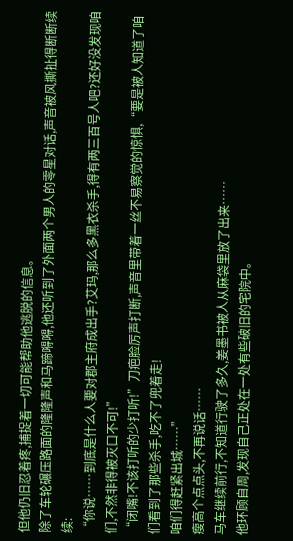但他仍旧忍着疼,捕捉着一切可能帮助他逃脱的信息。
除了车轮碾压路面的隆隆声和马蹄嘚嘚,他还听到了外面两个男人的零星对话,声音被风撕扯得断断续续:
“你说……到底是什么人要对郡主府成出手?艾玛,那么多黑衣杀手,得有两三百号人吧?还好没发现咱们,不然非得被灭口不可!”
“闭嘴!不该打听的少打听!”刀疤脸厉声打断,声音里带着一丝不易察觉的惊惧,“要是被人知道了咱们看到了那些杀手,吃不了兜着走!
咱们得赶紧出城……”
瘦高个点点头,不再说话……
马车继续前行,不知道行驶了多久,姜墨书被人从麻袋里放了出来……
他环顾自周,发现自己正处在一处有些破旧的宅院中。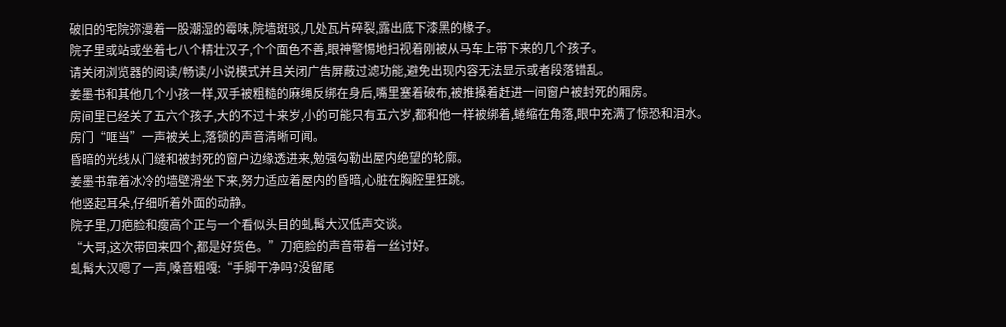破旧的宅院弥漫着一股潮湿的霉味,院墙斑驳,几处瓦片碎裂,露出底下漆黑的椽子。
院子里或站或坐着七八个精壮汉子,个个面色不善,眼神警惕地扫视着刚被从马车上带下来的几个孩子。
请关闭浏览器的阅读/畅读/小说模式并且关闭广告屏蔽过滤功能,避免出现内容无法显示或者段落错乱。
姜墨书和其他几个小孩一样,双手被粗糙的麻绳反绑在身后,嘴里塞着破布,被推搡着赶进一间窗户被封死的厢房。
房间里已经关了五六个孩子,大的不过十来岁,小的可能只有五六岁,都和他一样被绑着,蜷缩在角落,眼中充满了惊恐和泪水。
房门“哐当”一声被关上,落锁的声音清晰可闻。
昏暗的光线从门缝和被封死的窗户边缘透进来,勉强勾勒出屋内绝望的轮廓。
姜墨书靠着冰冷的墙壁滑坐下来,努力适应着屋内的昏暗,心脏在胸腔里狂跳。
他竖起耳朵,仔细听着外面的动静。
院子里,刀疤脸和瘦高个正与一个看似头目的虬髯大汉低声交谈。
“大哥,这次带回来四个,都是好货色。”刀疤脸的声音带着一丝讨好。
虬髯大汉嗯了一声,嗓音粗嘎:“手脚干净吗?没留尾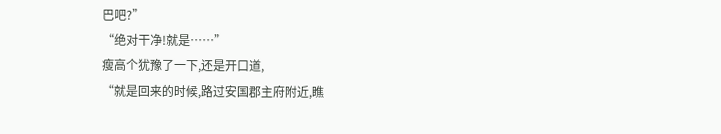巴吧?”
“绝对干净!就是……”
瘦高个犹豫了一下,还是开口道,
“就是回来的时候,路过安国郡主府附近,瞧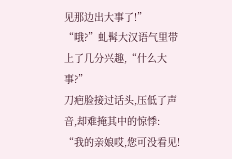见那边出大事了!”
“哦?”虬髯大汉语气里带上了几分兴趣,“什么大事?”
刀疤脸接过话头,压低了声音,却难掩其中的惊悸:
“我的亲娘哎,您可没看见!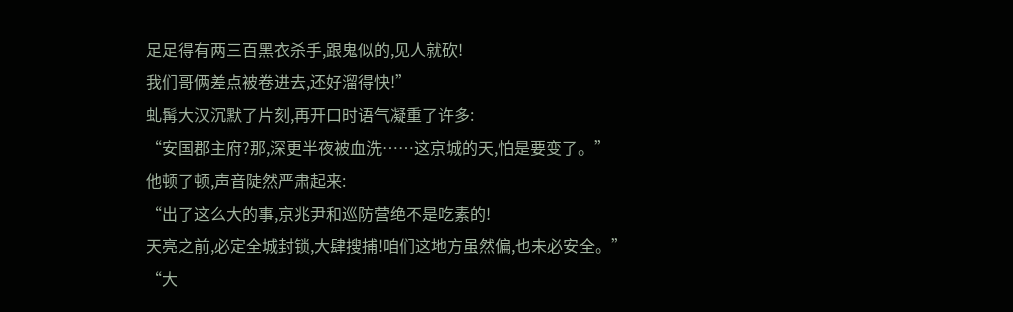足足得有两三百黑衣杀手,跟鬼似的,见人就砍!
我们哥俩差点被卷进去,还好溜得快!”
虬髯大汉沉默了片刻,再开口时语气凝重了许多:
“安国郡主府?那,深更半夜被血洗……这京城的天,怕是要变了。”
他顿了顿,声音陡然严肃起来:
“出了这么大的事,京兆尹和巡防营绝不是吃素的!
天亮之前,必定全城封锁,大肆搜捕!咱们这地方虽然偏,也未必安全。”
“大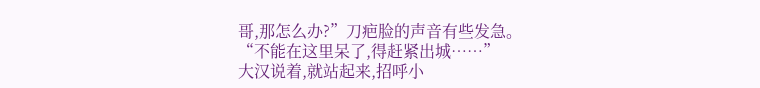哥,那怎么办?”刀疤脸的声音有些发急。
“不能在这里呆了,得赶紧出城……”
大汉说着,就站起来,招呼小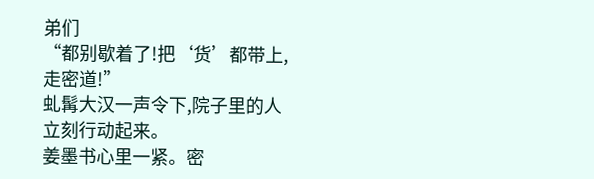弟们
“都别歇着了!把‘货’都带上,走密道!”
虬髯大汉一声令下,院子里的人立刻行动起来。
姜墨书心里一紧。密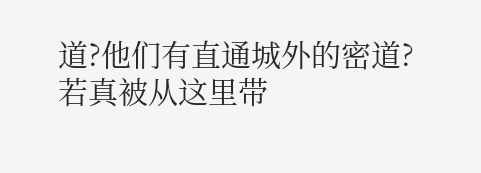道?他们有直通城外的密道?
若真被从这里带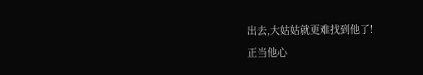出去,大姑姑就更难找到他了!
正当他心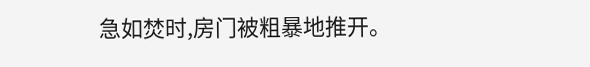急如焚时,房门被粗暴地推开。